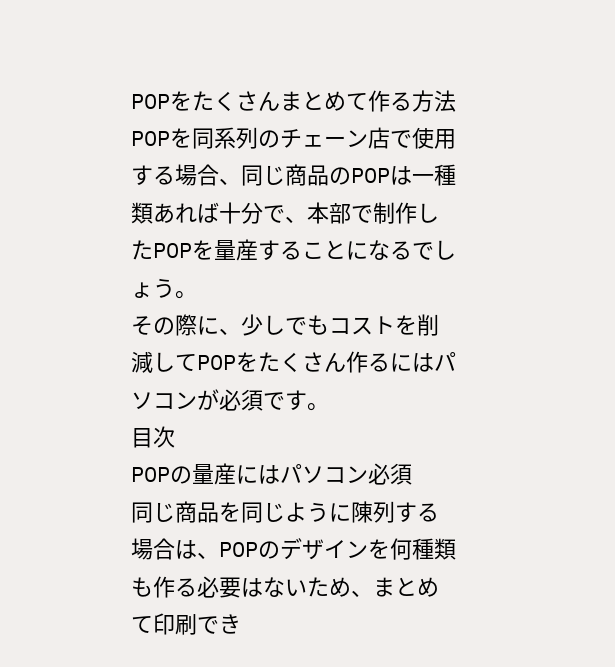POPをたくさんまとめて作る方法
POPを同系列のチェーン店で使用する場合、同じ商品のPOPは一種類あれば十分で、本部で制作したPOPを量産することになるでしょう。
その際に、少しでもコストを削減してPOPをたくさん作るにはパソコンが必須です。
目次
POPの量産にはパソコン必須
同じ商品を同じように陳列する場合は、POPのデザインを何種類も作る必要はないため、まとめて印刷でき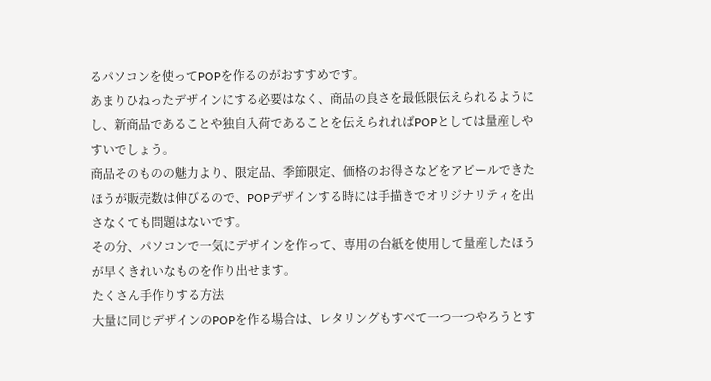るパソコンを使ってPOPを作るのがおすすめです。
あまりひねったデザインにする必要はなく、商品の良さを最低限伝えられるようにし、新商品であることや独自入荷であることを伝えられればPOPとしては量産しやすいでしょう。
商品そのものの魅力より、限定品、季節限定、価格のお得さなどをアピールできたほうが販売数は伸びるので、POPデザインする時には手描きでオリジナリティを出さなくても問題はないです。
その分、パソコンで一気にデザインを作って、専用の台紙を使用して量産したほうが早くきれいなものを作り出せます。
たくさん手作りする方法
大量に同じデザインのPOPを作る場合は、レタリングもすべて一つ一つやろうとす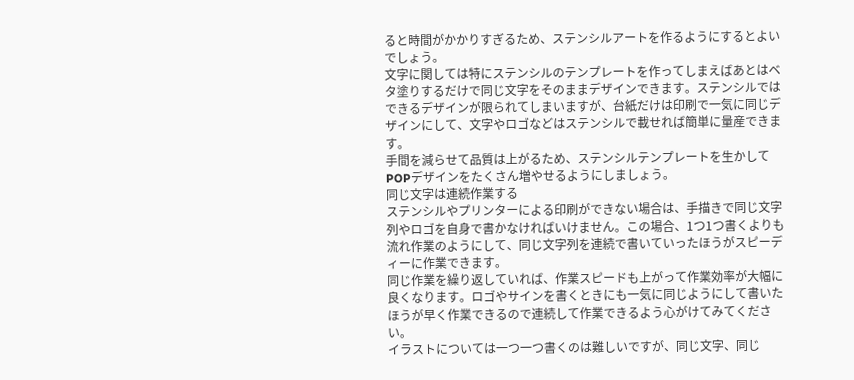ると時間がかかりすぎるため、ステンシルアートを作るようにするとよいでしょう。
文字に関しては特にステンシルのテンプレートを作ってしまえばあとはベタ塗りするだけで同じ文字をそのままデザインできます。ステンシルではできるデザインが限られてしまいますが、台紙だけは印刷で一気に同じデザインにして、文字やロゴなどはステンシルで載せれば簡単に量産できます。
手間を減らせて品質は上がるため、ステンシルテンプレートを生かしてPOPデザインをたくさん増やせるようにしましょう。
同じ文字は連続作業する
ステンシルやプリンターによる印刷ができない場合は、手描きで同じ文字列やロゴを自身で書かなければいけません。この場合、1つ1つ書くよりも流れ作業のようにして、同じ文字列を連続で書いていったほうがスピーディーに作業できます。
同じ作業を繰り返していれば、作業スピードも上がって作業効率が大幅に良くなります。ロゴやサインを書くときにも一気に同じようにして書いたほうが早く作業できるので連続して作業できるよう心がけてみてください。
イラストについては一つ一つ書くのは難しいですが、同じ文字、同じ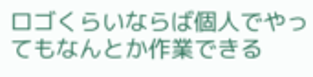ロゴくらいならば個人でやってもなんとか作業できる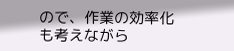ので、作業の効率化も考えながら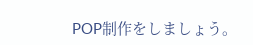POP制作をしましょう。